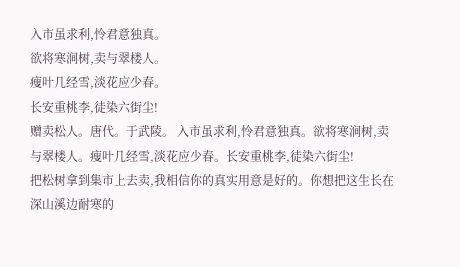入市虽求利,怜君意独真。
欲将寒涧树,卖与翠楼人。
瘦叶几经雪,淡花应少春。
长安重桃李,徒染六街尘!
赠卖松人。唐代。于武陵。 入市虽求利,怜君意独真。欲将寒涧树,卖与翠楼人。瘦叶几经雪,淡花应少春。长安重桃李,徒染六街尘!
把松树拿到集市上去卖,我相信你的真实用意是好的。你想把这生长在深山溪边耐寒的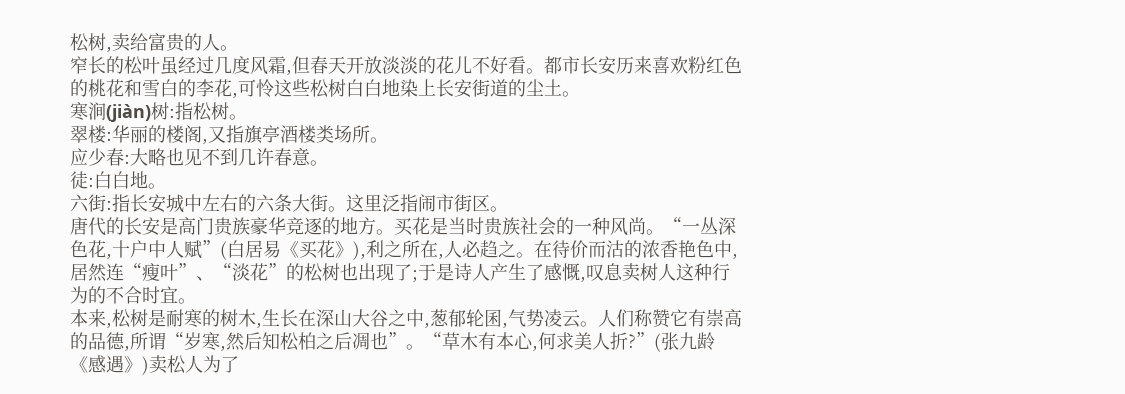松树,卖给富贵的人。
窄长的松叶虽经过几度风霜,但春天开放淡淡的花儿不好看。都市长安历来喜欢粉红色的桃花和雪白的李花,可怜这些松树白白地染上长安街道的尘土。
寒涧(jiàn)树:指松树。
翠楼:华丽的楼阁,又指旗亭酒楼类场所。
应少春:大略也见不到几许春意。
徒:白白地。
六街:指长安城中左右的六条大街。这里泛指闹市街区。
唐代的长安是高门贵族豪华竞逐的地方。买花是当时贵族社会的一种风尚。“一丛深色花,十户中人赋”(白居易《买花》),利之所在,人必趋之。在待价而沽的浓香艳色中,居然连“瘦叶”、“淡花”的松树也出现了;于是诗人产生了感慨,叹息卖树人这种行为的不合时宜。
本来,松树是耐寒的树木,生长在深山大谷之中,葱郁轮囷,气势凌云。人们称赞它有崇高的品德,所谓“岁寒,然后知松柏之后凋也”。“草木有本心,何求美人折?”(张九龄《感遇》)卖松人为了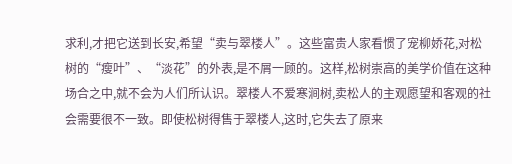求利,才把它送到长安,希望“卖与翠楼人”。这些富贵人家看惯了宠柳娇花,对松树的“瘦叶”、“淡花”的外表,是不屑一顾的。这样,松树崇高的美学价值在这种场合之中,就不会为人们所认识。翠楼人不爱寒涧树,卖松人的主观愿望和客观的社会需要很不一致。即使松树得售于翠楼人,这时,它失去了原来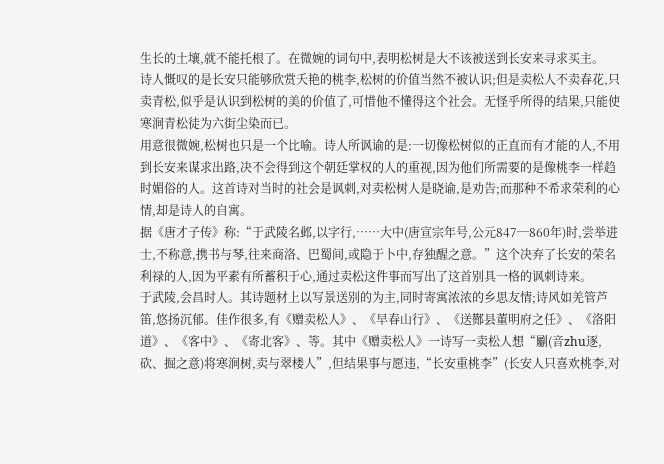生长的土壤,就不能托根了。在微婉的词句中,表明松树是大不该被送到长安来寻求买主。
诗人慨叹的是长安只能够欣赏夭艳的桃李,松树的价值当然不被认识;但是卖松人不卖春花,只卖青松,似乎是认识到松树的美的价值了,可惜他不懂得这个社会。无怪乎所得的结果,只能使寒涧青松徒为六街尘染而已。
用意很微婉,松树也只是一个比喻。诗人所讽谕的是:一切像松树似的正直而有才能的人,不用到长安来谋求出路,决不会得到这个朝廷掌权的人的重视,因为他们所需要的是像桃李一样趋时媚俗的人。这首诗对当时的社会是讽刺,对卖松树人是晓谕,是劝告;而那种不希求荣利的心情,却是诗人的自寓。
据《唐才子传》称:“于武陵名邺,以字行,……大中(唐宣宗年号,公元847─860年)时,尝举进士,不称意,携书与琴,往来商洛、巴蜀间,或隐于卜中,存独醒之意。”这个决弃了长安的荣名利禄的人,因为平素有所蓄积于心,通过卖松这件事而写出了这首别具一格的讽刺诗来。
于武陵,会昌时人。其诗题材上以写景送别的为主,同时寄寓浓浓的乡思友情;诗风如羌管芦笛,悠扬沉郁。佳作很多,有《赠卖松人》、《早春山行》、《送酂县董明府之任》、《洛阳道》、《客中》、《寄北客》、等。其中《赠卖松人》一诗写一卖松人想“劚(音zhu逐,砍、掘之意)将寒涧树,卖与翠楼人”,但结果事与愿违,“长安重桃李”(长安人只喜欢桃李,对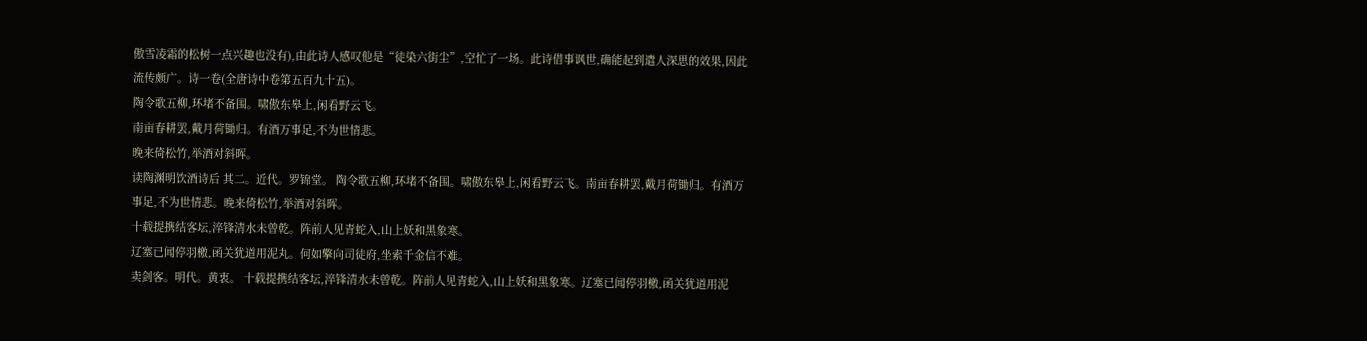傲雪凌霜的松树一点兴趣也没有),由此诗人感叹他是“徒染六街尘”,空忙了一场。此诗借事讽世,确能起到遣人深思的效果,因此流传颇广。诗一卷(全唐诗中卷第五百九十五)。
陶令歌五柳,环堵不备围。啸傲东皋上,闲看野云飞。
南亩春耕罢,戴月荷锄归。有酒万事足,不为世情悲。
晚来倚松竹,举酒对斜晖。
读陶渊明饮酒诗后 其二。近代。罗锦堂。 陶令歌五柳,环堵不备围。啸傲东皋上,闲看野云飞。南亩春耕罢,戴月荷锄归。有酒万事足,不为世情悲。晚来倚松竹,举酒对斜晖。
十载提携结客坛,淬锋清水未曾乾。阵前人见青蛇入,山上妖和黑象寒。
辽塞已闻停羽檄,函关犹道用泥丸。何如擎向司徒府,坐索千金信不难。
卖剑客。明代。黄衷。 十载提携结客坛,淬锋清水未曾乾。阵前人见青蛇入,山上妖和黑象寒。辽塞已闻停羽檄,函关犹道用泥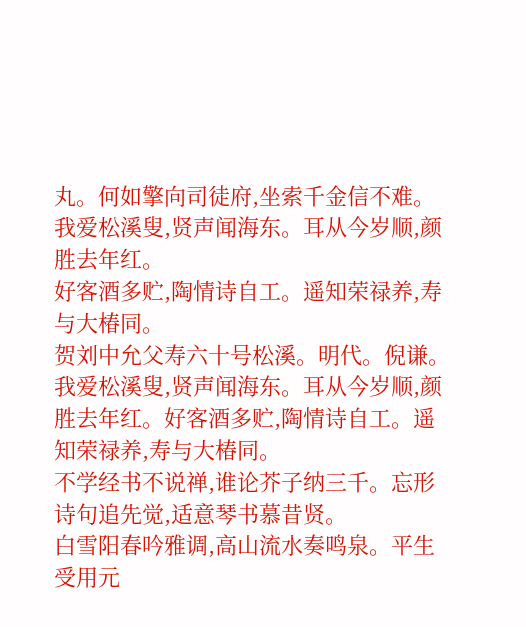丸。何如擎向司徒府,坐索千金信不难。
我爱松溪叟,贤声闻海东。耳从今岁顺,颜胜去年红。
好客酒多贮,陶情诗自工。遥知荣禄养,寿与大椿同。
贺刘中允父寿六十号松溪。明代。倪谦。 我爱松溪叟,贤声闻海东。耳从今岁顺,颜胜去年红。好客酒多贮,陶情诗自工。遥知荣禄养,寿与大椿同。
不学经书不说禅,谁论芥子纳三千。忘形诗句追先觉,适意琴书慕昔贤。
白雪阳春吟雅调,高山流水奏鸣泉。平生受用元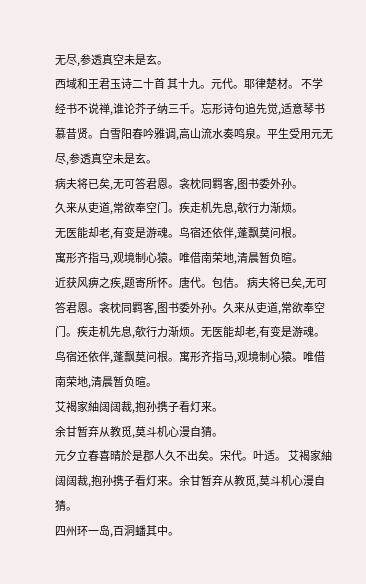无尽,参透真空未是玄。
西域和王君玉诗二十首 其十九。元代。耶律楚材。 不学经书不说禅,谁论芥子纳三千。忘形诗句追先觉,适意琴书慕昔贤。白雪阳春吟雅调,高山流水奏鸣泉。平生受用元无尽,参透真空未是玄。
病夫将已矣,无可答君恩。衾枕同羁客,图书委外孙。
久来从吏道,常欲奉空门。疾走机先息,欹行力渐烦。
无医能却老,有变是游魂。鸟宿还依伴,蓬飘莫问根。
寓形齐指马,观境制心猿。唯借南荣地,清晨暂负暄。
近获风痹之疾,题寄所怀。唐代。包佶。 病夫将已矣,无可答君恩。衾枕同羁客,图书委外孙。久来从吏道,常欲奉空门。疾走机先息,欹行力渐烦。无医能却老,有变是游魂。鸟宿还依伴,蓬飘莫问根。寓形齐指马,观境制心猿。唯借南荣地,清晨暂负暄。
艾褐家紬阔阔裁,抱孙携子看灯来。
余甘暂弃从教觅,莫斗机心漫自猜。
元夕立春喜晴於是郡人久不出矣。宋代。叶适。 艾褐家紬阔阔裁,抱孙携子看灯来。余甘暂弃从教觅,莫斗机心漫自猜。
四州环一岛,百洞蟠其中。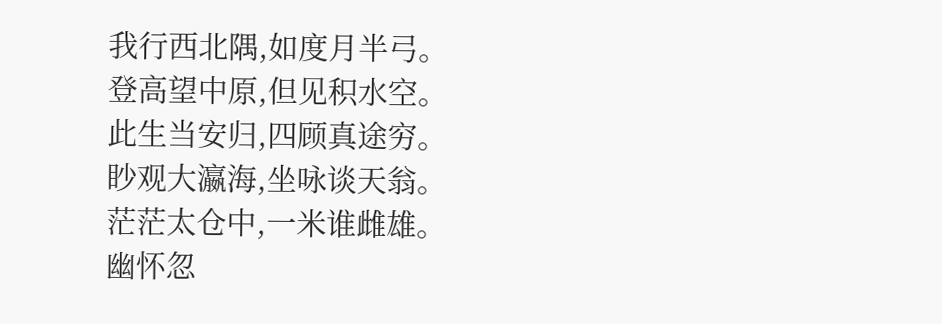我行西北隅,如度月半弓。
登高望中原,但见积水空。
此生当安归,四顾真途穷。
眇观大瀛海,坐咏谈天翁。
茫茫太仓中,一米谁雌雄。
幽怀忽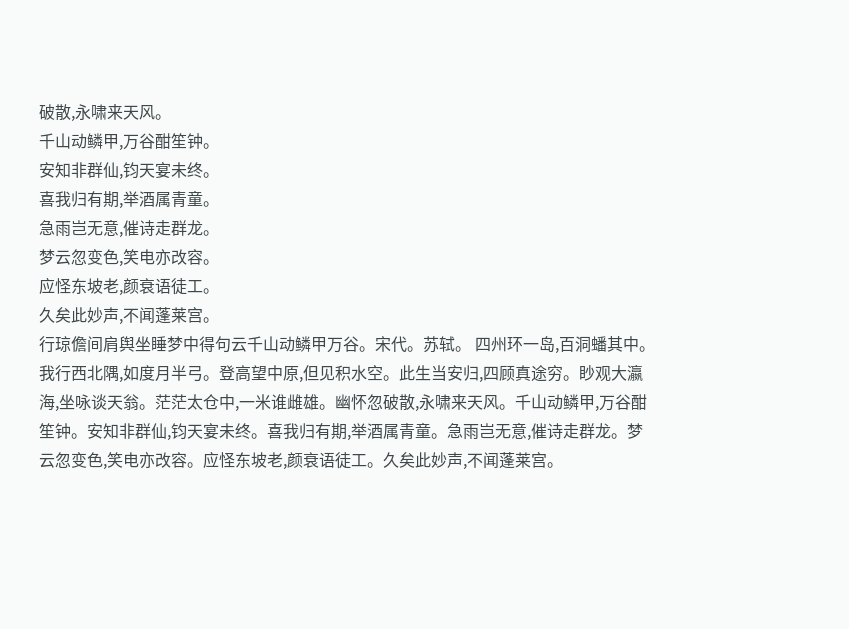破散,永啸来天风。
千山动鳞甲,万谷酣笙钟。
安知非群仙,钧天宴未终。
喜我归有期,举酒属青童。
急雨岂无意,催诗走群龙。
梦云忽变色,笑电亦改容。
应怪东坡老,颜衰语徒工。
久矣此妙声,不闻蓬莱宫。
行琼儋间肩舆坐睡梦中得句云千山动鳞甲万谷。宋代。苏轼。 四州环一岛,百洞蟠其中。我行西北隅,如度月半弓。登高望中原,但见积水空。此生当安归,四顾真途穷。眇观大瀛海,坐咏谈天翁。茫茫太仓中,一米谁雌雄。幽怀忽破散,永啸来天风。千山动鳞甲,万谷酣笙钟。安知非群仙,钧天宴未终。喜我归有期,举酒属青童。急雨岂无意,催诗走群龙。梦云忽变色,笑电亦改容。应怪东坡老,颜衰语徒工。久矣此妙声,不闻蓬莱宫。